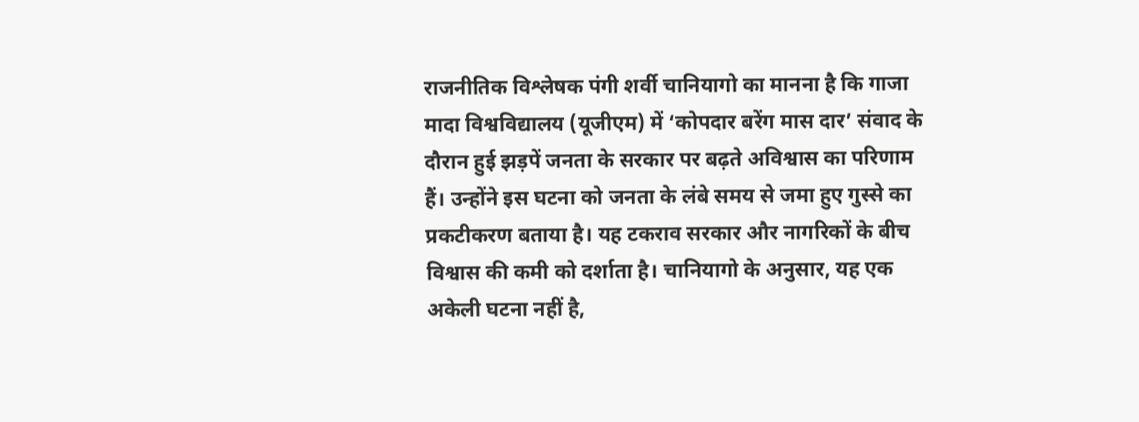राजनीतिक विश्लेषक पंगी शर्वी चानियागो का मानना है कि गाजा मादा विश्वविद्यालय (यूजीएम) में ‘कोपदार बरेंग मास दार’ संवाद के दौरान हुई झड़पें जनता के सरकार पर बढ़ते अविश्वास का परिणाम हैं। उन्होंने इस घटना को जनता के लंबे समय से जमा हुए गुस्से का प्रकटीकरण बताया है। यह टकराव सरकार और नागरिकों के बीच विश्वास की कमी को दर्शाता है। चानियागो के अनुसार, यह एक अकेली घटना नहीं है,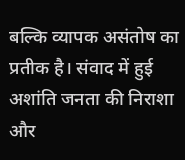बल्कि व्यापक असंतोष का प्रतीक है। संवाद में हुई अशांति जनता की निराशा और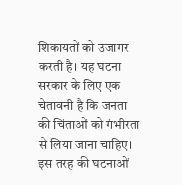शिकायतों को उजागर करती है। यह घटना सरकार के लिए एक चेतावनी है कि जनता की चिंताओं को गंभीरता से लिया जाना चाहिए। इस तरह की घटनाओं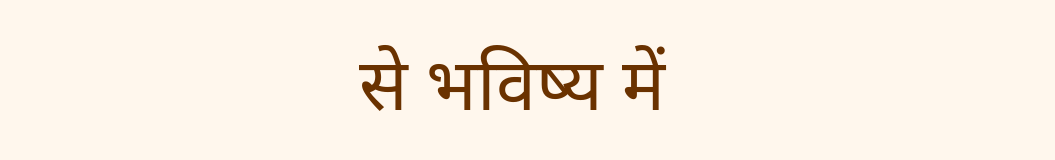से भविष्य में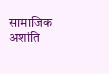सामाजिक अशांति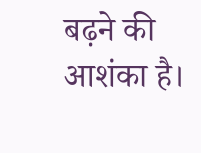बढ़ने की आशंका है।